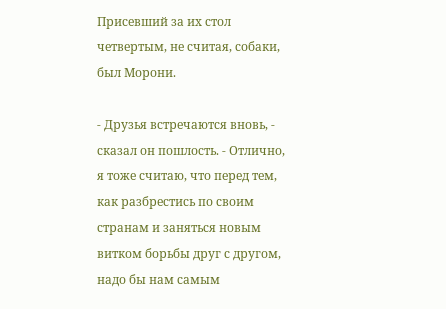Присевший за их стол четвертым, не считая, собаки, был Морони.

- Друзья встречаются вновь, - сказал он пошлость. - Отлично, я тоже считаю, что перед тем, как разбрестись по своим странам и заняться новым витком борьбы друг с другом, надо бы нам самым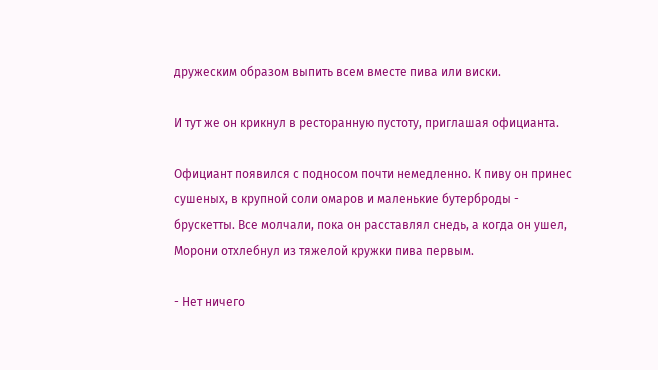дружеским образом выпить всем вместе пива или виски.

И тут же он крикнул в ресторанную пустоту, приглашая официанта.

Официант появился с подносом почти немедленно. К пиву он принес сушеных, в крупной соли омаров и маленькие бутерброды - брускетты. Все молчали, пока он расставлял снедь, а когда он ушел, Морони отхлебнул из тяжелой кружки пива первым.

- Нет ничего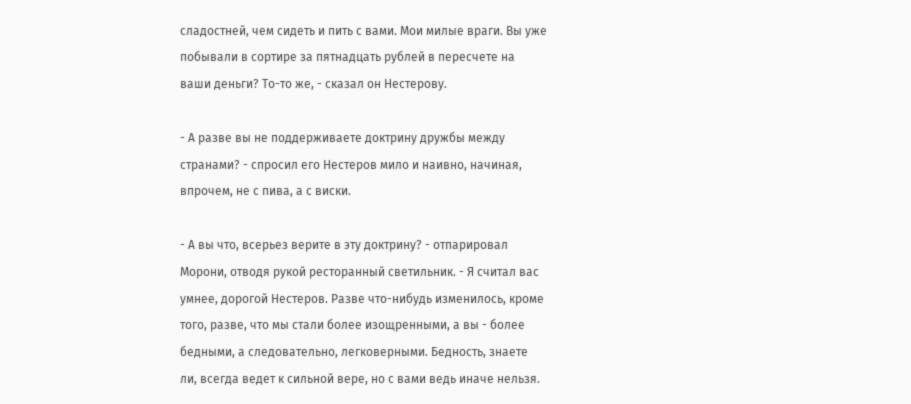сладостней, чем сидеть и пить с вами. Мои милые враги. Вы уже побывали в сортире за пятнадцать рублей в пересчете на ваши деньги? То-то же, - сказал он Нестерову.

- А разве вы не поддерживаете доктрину дружбы между странами? - спросил его Нестеров мило и наивно, начиная, впрочем, не с пива, а с виски.

- А вы что, всерьез верите в эту доктрину? - отпарировал Морони, отводя рукой ресторанный светильник. - Я считал вас умнее, дорогой Нестеров. Разве что-нибудь изменилось, кроме того, разве, что мы стали более изощренными, а вы - более бедными, а следовательно, легковерными. Бедность, знаете ли, всегда ведет к сильной вере, но с вами ведь иначе нельзя.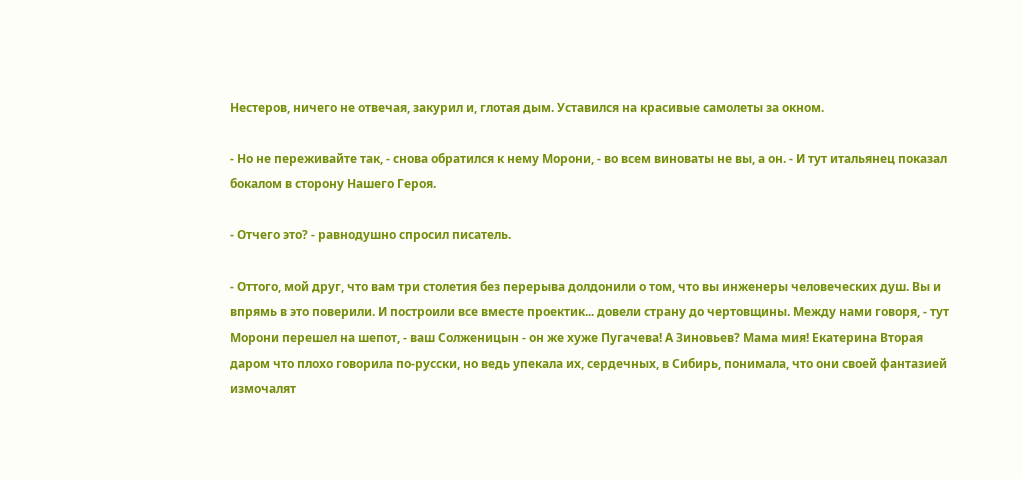Нестеров, ничего не отвечая, закурил и, глотая дым. Уставился на красивые самолеты за окном.

- Но не переживайте так, - снова обратился к нему Морони, - во всем виноваты не вы, а он. - И тут итальянец показал бокалом в сторону Нашего Героя.

- Отчего это? - равнодушно спросил писатель.

- Оттого, мой друг, что вам три столетия без перерыва долдонили о том, что вы инженеры человеческих душ. Вы и впрямь в это поверили. И построили все вместе проектик... довели страну до чертовщины. Между нами говоря, - тут Морони перешел на шепот, - ваш Солженицын - он же хуже Пугачева! А Зиновьев? Мама мия! Екатерина Вторая даром что плохо говорила по-русски, но ведь упекала их, сердечных, в Сибирь, понимала, что они своей фантазией измочалят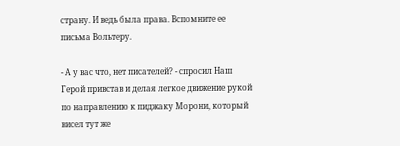страну. И ведь была права. Вспомните ее письма Вольтеру.

- А у вас что, нет писателей? - спросил Наш Герой привстав и делая легкое движение рукой по направлению к пиджаку Морони, который висел тут же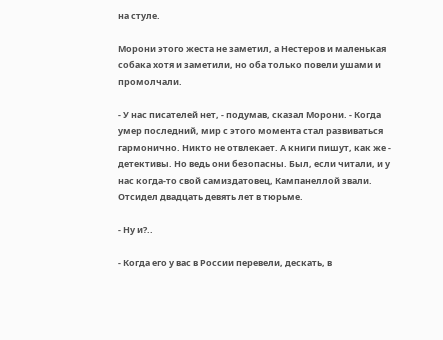на стуле.

Морони этого жеста не заметил, а Нестеров и маленькая собака хотя и заметили, но оба только повели ушами и промолчали.

- У нас писателей нет, - подумав, сказал Морони. - Когда умер последний, мир с этого момента стал развиваться гармонично. Никто не отвлекает. А книги пишут, как же - детективы. Но ведь они безопасны. Был, если читали, и у нас когда-то свой самиздатовец, Кампанеллой звали. Отсидел двадцать девять лет в тюрьме.

- Ну и?..

- Когда его у вас в России перевели, дескать, в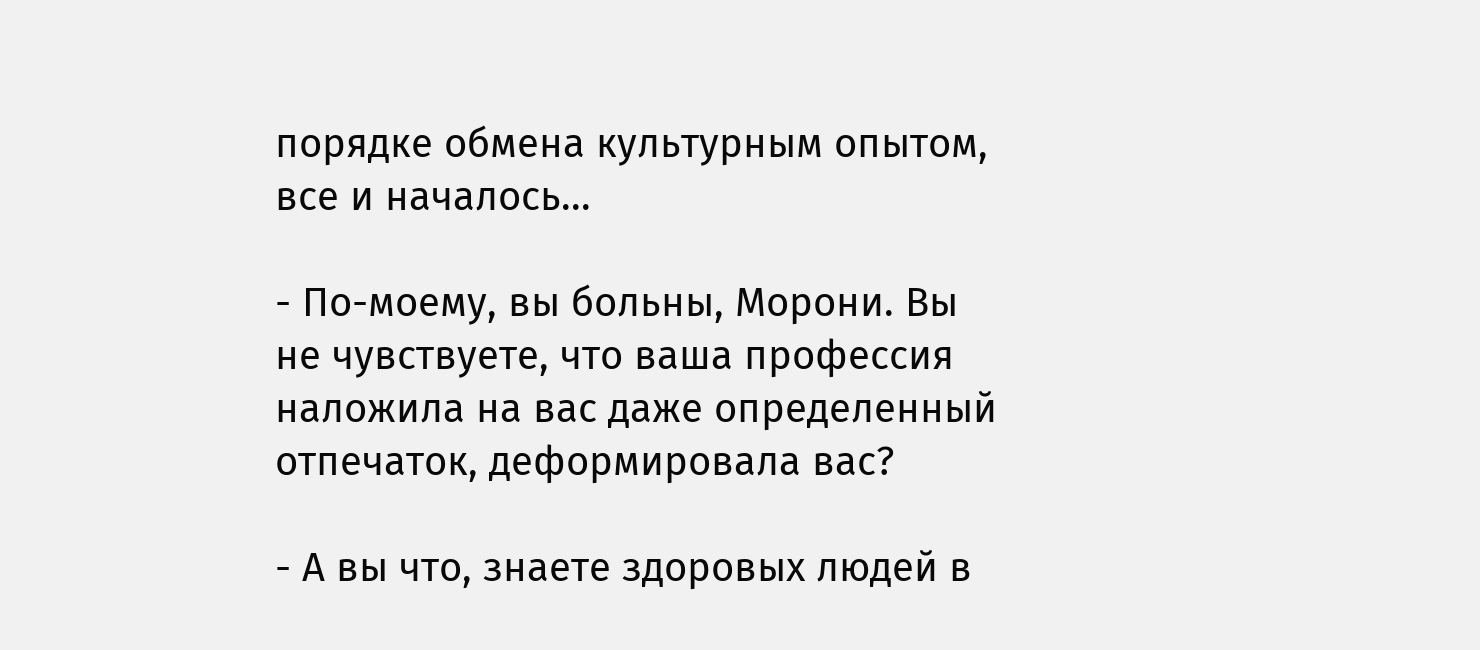порядке обмена культурным опытом, все и началось...

- По-моему, вы больны, Морони. Вы не чувствуете, что ваша профессия наложила на вас даже определенный отпечаток, деформировала вас?

- А вы что, знаете здоровых людей в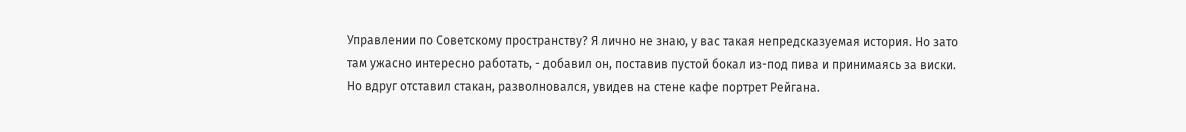Управлении по Советскому пространству? Я лично не знаю, у вас такая непредсказуемая история. Но зато там ужасно интересно работать, - добавил он, поставив пустой бокал из-под пива и принимаясь за виски. Но вдруг отставил стакан, разволновался, увидев на стене кафе портрет Рейгана.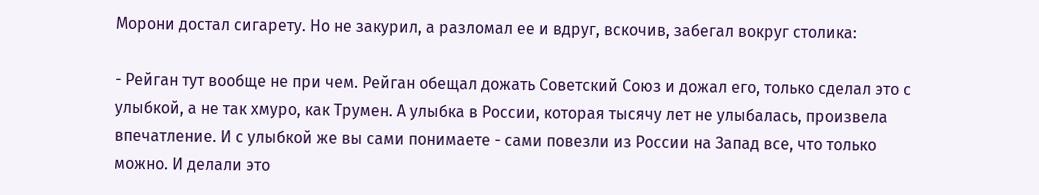Морони достал сигарету. Но не закурил, а разломал ее и вдруг, вскочив, забегал вокруг столика:

- Рейган тут вообще не при чем. Рейган обещал дожать Советский Союз и дожал его, только сделал это с улыбкой, а не так хмуро, как Трумен. А улыбка в России, которая тысячу лет не улыбалась, произвела впечатление. И с улыбкой же вы сами понимаете - сами повезли из России на Запад все, что только можно. И делали это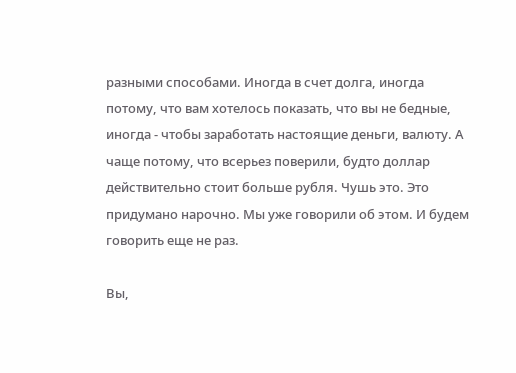разными способами. Иногда в счет долга, иногда потому, что вам хотелось показать, что вы не бедные, иногда - чтобы заработать настоящие деньги, валюту. А чаще потому, что всерьез поверили, будто доллар действительно стоит больше рубля. Чушь это. Это придумано нарочно. Мы уже говорили об этом. И будем говорить еще не раз.

Вы,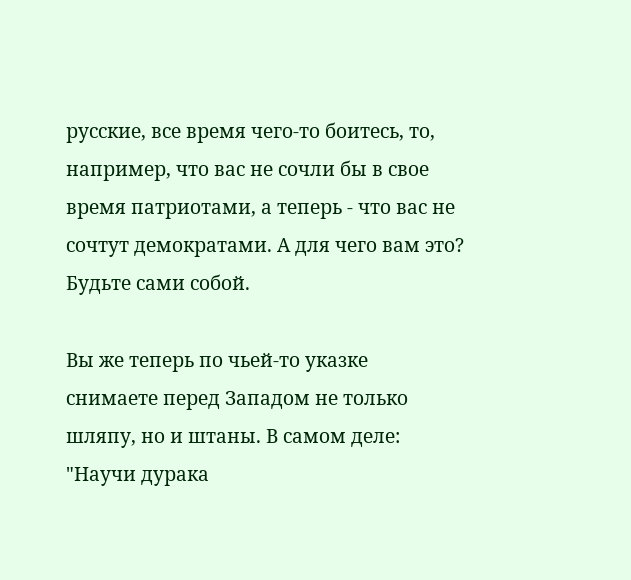русские, все время чего-то боитесь, то, например, что вас не сочли бы в свое время патриотами, а теперь - что вас не сочтут демократами. А для чего вам это? Будьте сами собой.

Вы же теперь по чьей-то указке снимаете перед Западом не только шляпу, но и штаны. В самом деле: "Научи дурака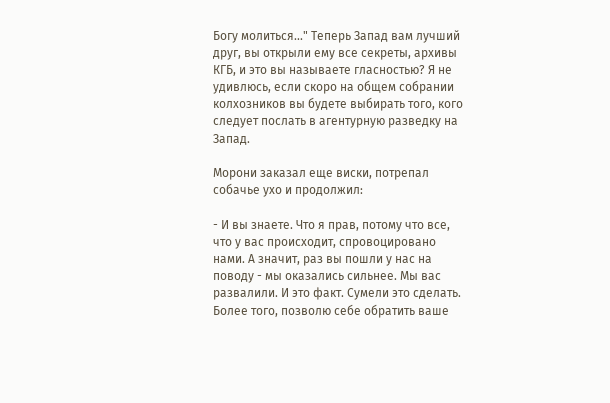Богу молиться..." Теперь Запад вам лучший друг, вы открыли ему все секреты, архивы КГБ, и это вы называете гласностью? Я не удивлюсь, если скоро на общем собрании колхозников вы будете выбирать того, кого следует послать в агентурную разведку на Запад.

Морони заказал еще виски, потрепал собачье ухо и продолжил:

- И вы знаете. Что я прав, потому что все, что у вас происходит, спровоцировано нами. А значит, раз вы пошли у нас на поводу - мы оказались сильнее. Мы вас развалили. И это факт. Сумели это сделать. Более того, позволю себе обратить ваше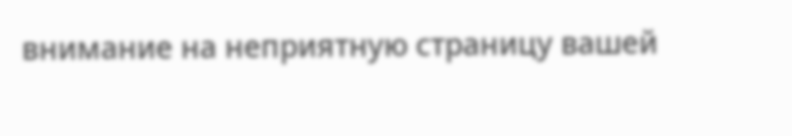внимание на неприятную страницу вашей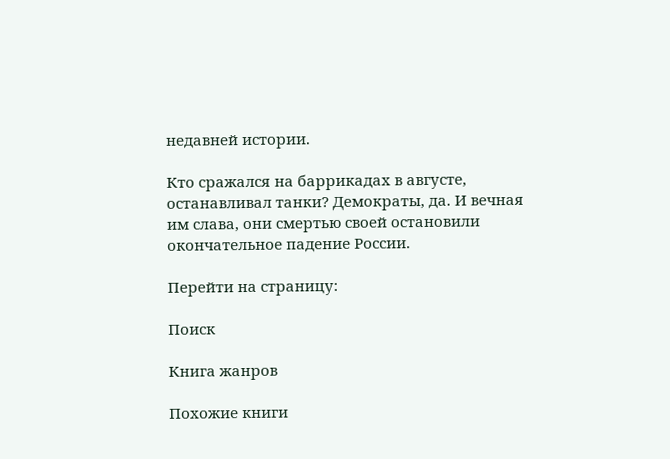недавней истории.

Кто сражался на баррикадах в августе, останавливал танки? Демократы, да. И вечная им слава, они смертью своей остановили окончательное падение России.

Перейти на страницу:

Поиск

Книга жанров

Похожие книги